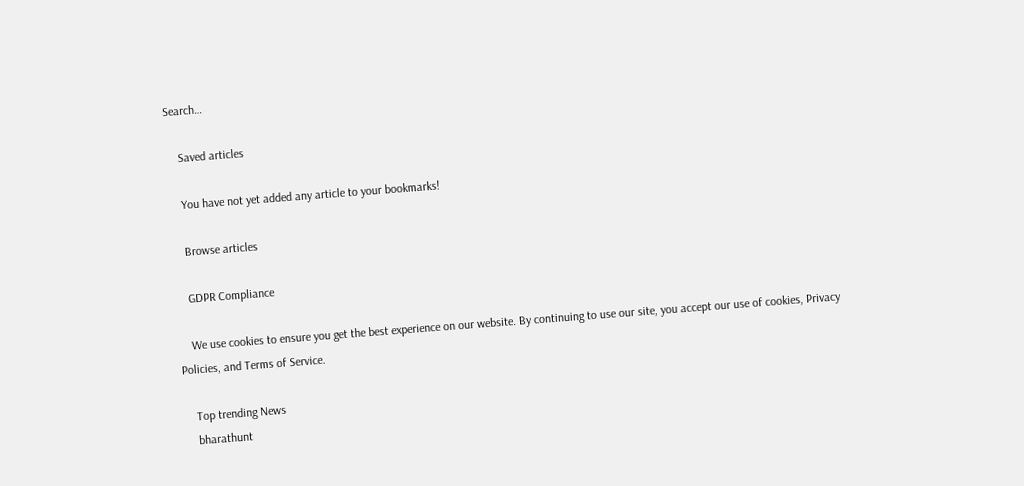Search…

    Saved articles

    You have not yet added any article to your bookmarks!

    Browse articles

    GDPR Compliance

    We use cookies to ensure you get the best experience on our website. By continuing to use our site, you accept our use of cookies, Privacy Policies, and Terms of Service.

    Top trending News
    bharathunt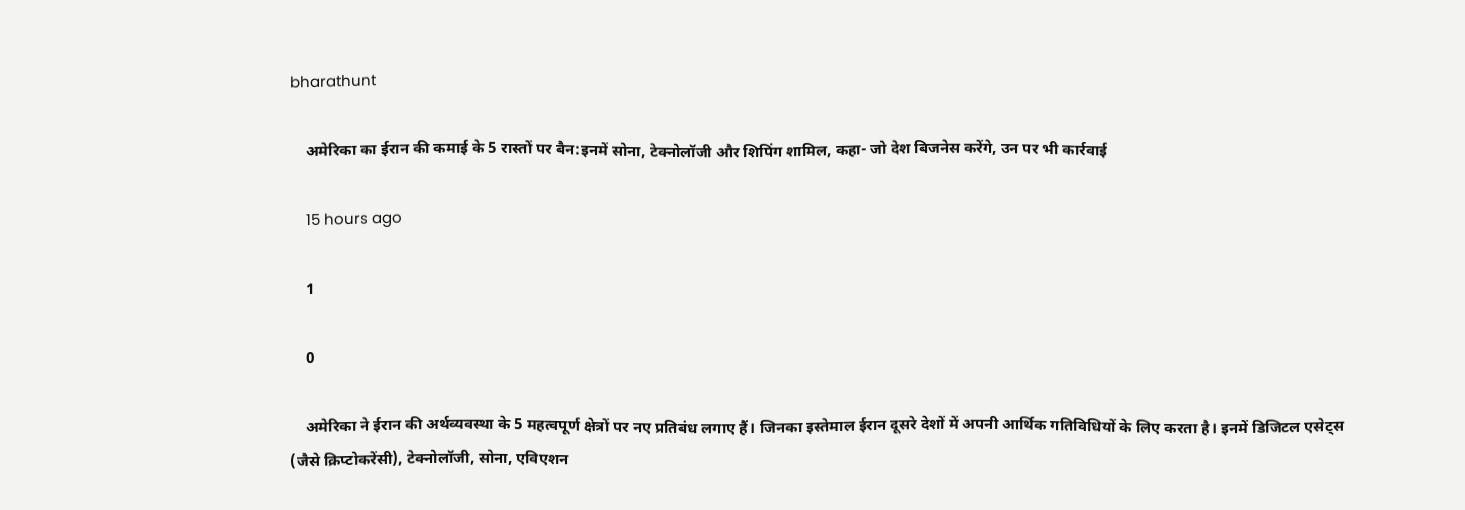bharathunt

    अमेरिका का ईरान की कमाई के 5 रास्तों पर बैन:इनमें सोना, टेक्नोलॉजी और शिपिंग शामिल, कहा- जो देश बिजनेस करेंगे, उन पर भी कार्रवाई

    15 hours ago

    1

    0

    अमेरिका ने ईरान की अर्थव्यवस्था के 5 महत्वपूर्ण क्षेत्रों पर नए प्रतिबंध लगाए हैं। जिनका इस्तेमाल ईरान दूसरे देशों में अपनी आर्थिक गतिविधियों के लिए करता है। इनमें डिजिटल एसेट्स (जैसे क्रिप्टोकरेंसी), टेक्नोलॉजी, सोना, एविएशन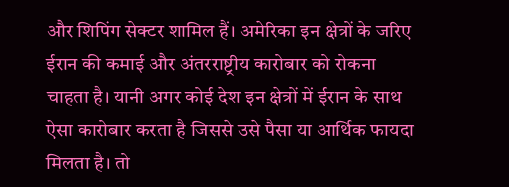और शिपिंग सेक्टर शामिल हैं। अमेरिका इन क्षेत्रों के जरिए ईरान की कमाई और अंतरराष्ट्रीय कारोबार को रोकना चाहता है। यानी अगर कोई देश इन क्षेत्रों में ईरान के साथ ऐसा कारोबार करता है जिससे उसे पैसा या आर्थिक फायदा मिलता है। तो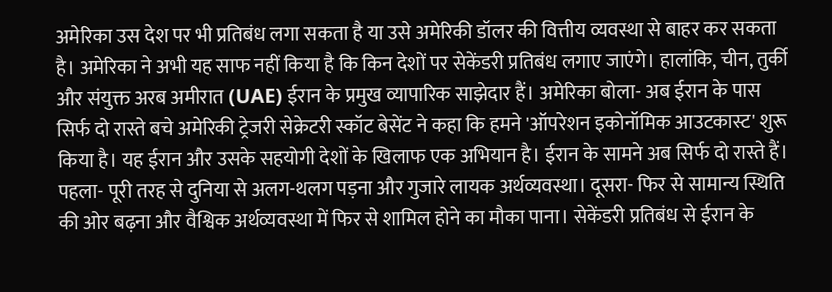अमेरिका उस देश पर भी प्रतिबंध लगा सकता है या उसे अमेरिकी डॉलर की वित्तीय व्यवस्था से बाहर कर सकता है। अमेरिका ने अभी यह साफ नहीं किया है कि किन देशों पर सेकेंडरी प्रतिबंध लगाए जाएंगे। हालांकि, चीन, तुर्की और संयुक्त अरब अमीरात (UAE) ईरान के प्रमुख व्यापारिक साझेदार हैं। अमेरिका बोला- अब ईरान के पास सिर्फ दो रास्ते बचे अमेरिकी ट्रेजरी सेक्रेटरी स्कॉट बेसेंट ने कहा कि हमने 'ऑपरेशन इकोनॉमिक आउटकास्ट' शुरू किया है। यह ईरान और उसके सहयोगी देशों के खिलाफ एक अभियान है। ईरान के सामने अब सिर्फ दो रास्ते हैं। पहला- पूरी तरह से दुनिया से अलग-थलग पड़ना और गुजारे लायक अर्थव्यवस्था। दूसरा- फिर से सामान्य स्थिति की ओर बढ़ना और वैश्विक अर्थव्यवस्था में फिर से शामिल होने का मौका पाना। सेकेंडरी प्रतिबंध से ईरान के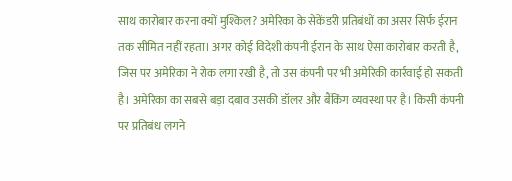साथ कारोबार करना क्यों मुश्किल? अमेरिका के सेकेंडरी प्रतिबंधों का असर सिर्फ ईरान तक सीमित नहीं रहता। अगर कोई विदेशी कंपनी ईरान के साथ ऐसा कारोबार करती है, जिस पर अमेरिका ने रोक लगा रखी है, तो उस कंपनी पर भी अमेरिकी कार्रवाई हो सकती है। अमेरिका का सबसे बड़ा दबाव उसकी डॉलर और बैंकिंग व्यवस्था पर है। किसी कंपनी पर प्रतिबंध लगने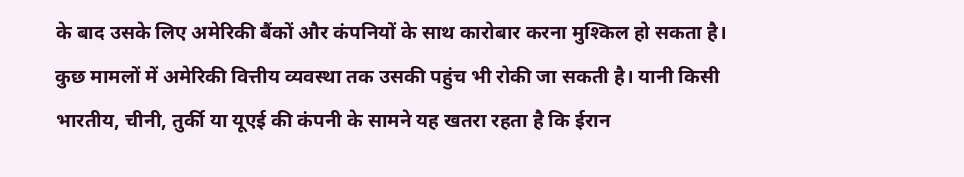के बाद उसके लिए अमेरिकी बैंकों और कंपनियों के साथ कारोबार करना मुश्किल हो सकता है। कुछ मामलों में अमेरिकी वित्तीय व्यवस्था तक उसकी पहुंच भी रोकी जा सकती है। यानी किसी भारतीय, चीनी, तुर्की या यूएई की कंपनी के सामने यह खतरा रहता है कि ईरान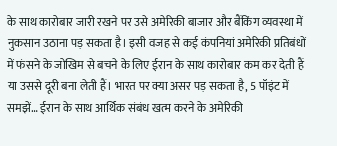के साथ कारोबार जारी रखने पर उसे अमेरिकी बाजार और बैंकिंग व्यवस्था में नुकसान उठाना पड़ सकता है। इसी वजह से कई कंपनियां अमेरिकी प्रतिबंधों में फंसने के जोखिम से बचने के लिए ईरान के साथ कारोबार कम कर देती हैं या उससे दूरी बना लेती हैं। भारत पर क्या असर पड़ सकता है, 5 पॉइंट में समझें… ईरान के साथ आर्थिक संबंध खत्म करने के अमेरिकी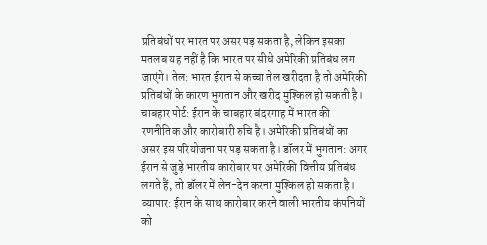प्रतिबंधों पर भारत पर असर पड़ सकता है, लेकिन इसका मतलब यह नहीं है कि भारत पर सीधे अमेरिकी प्रतिबंध लग जाएंगे। तेल: भारत ईरान से कच्चा तेल खरीदता है तो अमेरिकी प्रतिबंधों के कारण भुगतान और खरीद मुश्किल हो सकती है। चाबहार पोर्ट: ईरान के चाबहार बंदरगाह में भारत की रणनीतिक और कारोबारी रुचि है। अमेरिकी प्रतिबंधों का असर इस परियोजना पर पड़ सकता है। डॉलर में भुगतान: अगर ईरान से जुड़े भारतीय कारोबार पर अमेरिकी वित्तीय प्रतिबंध लगते हैं, तो डॉलर में लेन-देन करना मुश्किल हो सकता है। व्यापार: ईरान के साथ कारोबार करने वाली भारतीय कंपनियों को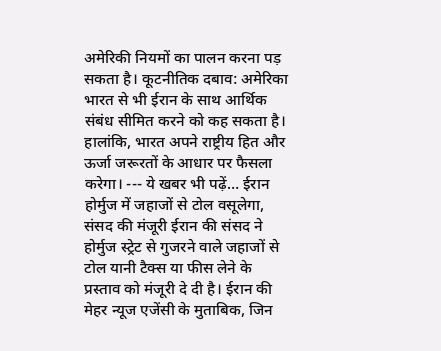अमेरिकी नियमों का पालन करना पड़ सकता है। कूटनीतिक दबाव: अमेरिका भारत से भी ईरान के साथ आर्थिक संबंध सीमित करने को कह सकता है। हालांकि, भारत अपने राष्ट्रीय हित और ऊर्जा जरूरतों के आधार पर फैसला करेगा। --- ये खबर भी पढ़ें… ईरान होर्मुज में जहाजों से टोल वसूलेगा, संसद की मंजूरी ईरान की संसद ने होर्मुज स्ट्रेट से गुजरने वाले जहाजों से टोल यानी टैक्स या फीस लेने के प्रस्ताव को मंजूरी दे दी है। ईरान की मेहर न्यूज एजेंसी के मुताबिक, जिन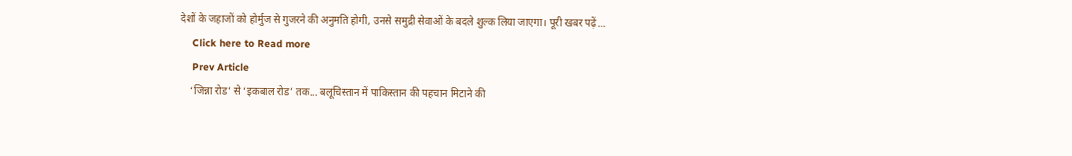देशों के जहाजों को होर्मुज से गुजरने की अनुमति होगी, उनसे समुद्री सेवाओं के बदले शुल्क लिया जाएगा। पूरी खबर पढ़ें…
    Click here to Read more
    Prev Article
    ‘जिन्ना रोड’ से ‘इकबाल रोड’ तक... बलूचिस्तान में पाकिस्तान की पहचान मिटाने की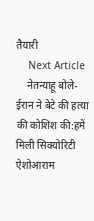तैयारी
    Next Article
    नेतन्याहू बोले- ईरान ने बेटे की हत्या की कोशिश की:हमें मिली सिक्योरिटी ऐशोआराम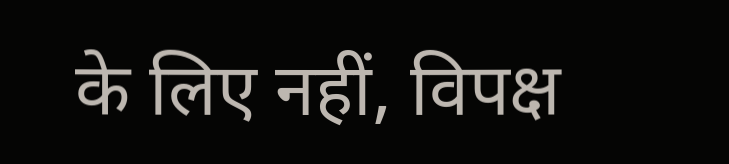के लिए नहीं, विपक्ष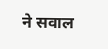ने सवाल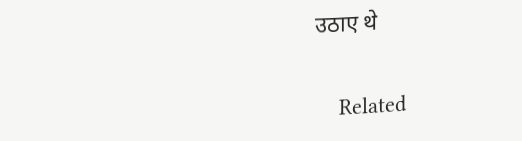उठाए थे

    Related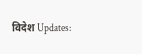विदेश Updates: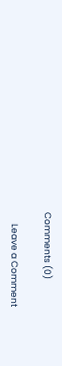Comments (0)

      Leave a Comment